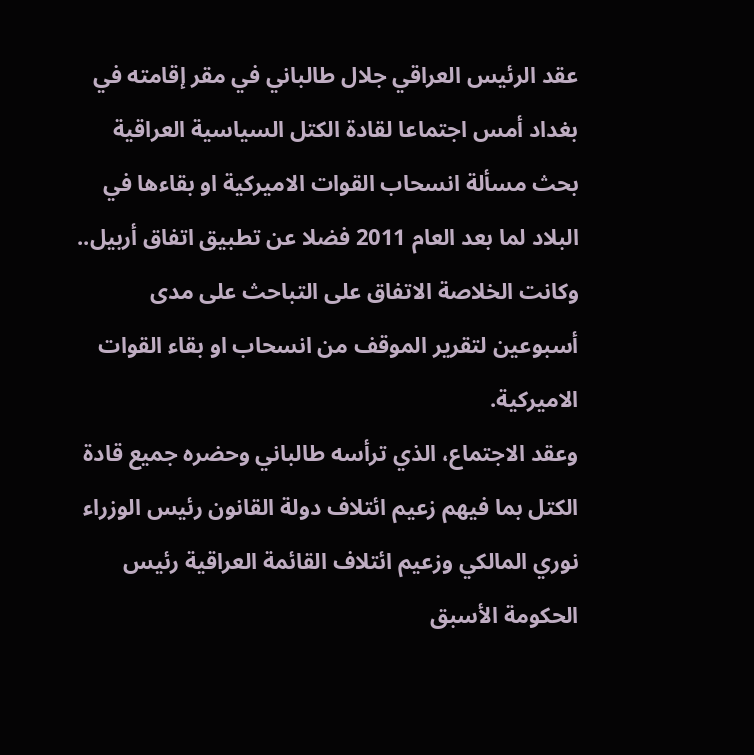عقد الرئيس العراقي جلال طالباني في مقر إقامته في بغداد أمس اجتماعا لقادة الكتل السياسية العراقية بحث مسألة انسحاب القوات الاميركية او بقاءها في البلاد لما بعد العام 2011 فضلا عن تطبيق اتفاق أربيل.. وكانت الخلاصة الاتفاق على التباحث على مدى أسبوعين لتقرير الموقف من انسحاب او بقاء القوات الاميركية.
وعقد الاجتماع، الذي ترأسه طالباني وحضره جميع قادة الكتل بما فيهم زعيم ائتلاف دولة القانون رئيس الوزراء نوري المالكي وزعيم ائتلاف القائمة العراقية رئيس الحكومة الأسبق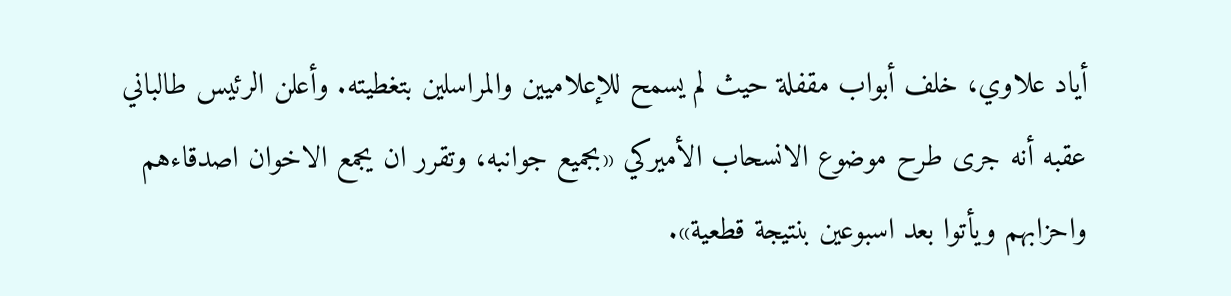أياد علاوي، خلف أبواب مقفلة حيث لم يسمح للإعلاميين والمراسلين بتغطيته. وأعلن الرئيس طالباني عقبه أنه جرى طرح موضوع الانسحاب الأميركي «بجميع جوانبه، وتقرر ان يجمع الاخوان اصدقاءهم واحزابهم ويأتوا بعد اسبوعين بنتيجة قطعية».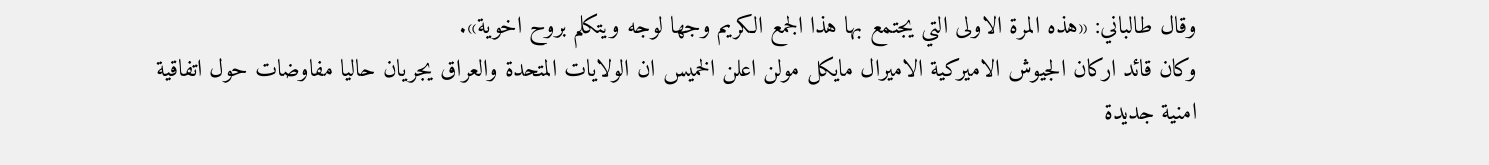وقال طالباني: «هذه المرة الاولى التي يجتمع بها هذا الجمع الكريم وجها لوجه ويتكلم بروح اخوية».
وكان قائد اركان الجيوش الاميركية الاميرال مايكل مولن اعلن الخميس ان الولايات المتحدة والعراق يجريان حاليا مفاوضات حول اتفاقية امنية جديدة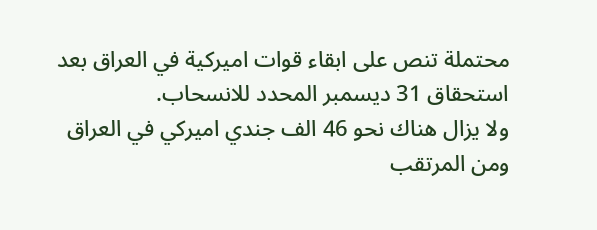محتملة تنص على ابقاء قوات اميركية في العراق بعد استحقاق 31 ديسمبر المحدد للانسحاب.
ولا يزال هناك نحو 46 الف جندي اميركي في العراق ومن المرتقب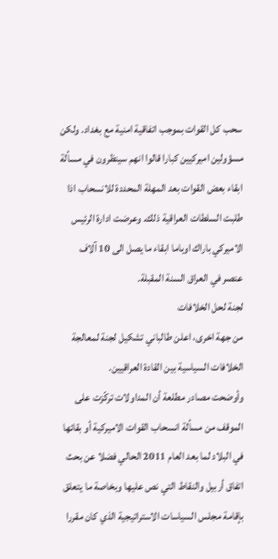سحب كل القوات بموجب اتفاقية امنية مع بغداد. ولكن مسؤولين اميركيين كبارا قالوا انهم سينظرون في مسألة ابقاء بعض القوات بعد المهلة المحددة للانسحاب اذا طلبت السلطات العراقية ذلك. وعرضت ادارة الرئيس الاميركي باراك اوباما ابقاء ما يصل الى 10 آلاف عنصر في العراق السنة المقبلة.
لجنة لحل الخلافات
من جهة اخرى، اعلن طالباني تشكيل لجنة لمعالجة الخلافات السياسية بين القادة العراقيين.
وأوضحت مصادر مطلعة أن المداولات تركّزت على الموقف من مسألة انسحاب القوات الاميركية أو بقائها في البلاد لما بعد العام 2011 الحالي فضلا عن بحث اتفاق أربيل والنقاط التي نص عليها وبخاصة ما يتعلق بإقامة مجلس السياسات الاستراتيجية الذي كان مقررا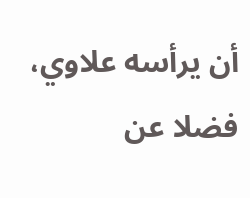أن يرأسه علاوي، فضلا عن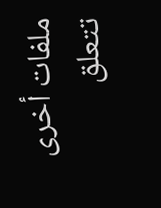ملفات أخرى تتعلق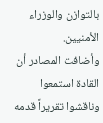بالتوازن والوزراء الأمنيين.
وأضافت المصادر أن القادة استمعوا وناقشوا تقريراً قدمه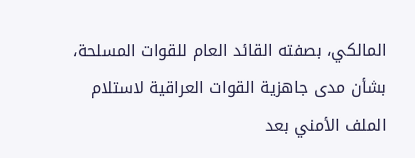المالكي، بصفته القائد العام للقوات المسلحة، بشأن مدى جاهزية القوات العراقية لاستلام الملف الأمني بعد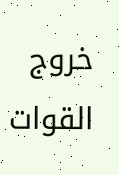خروج القوات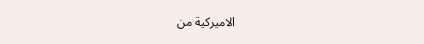الاميركية من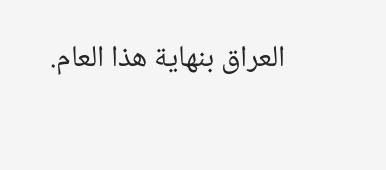العراق بنهاية هذا العام.